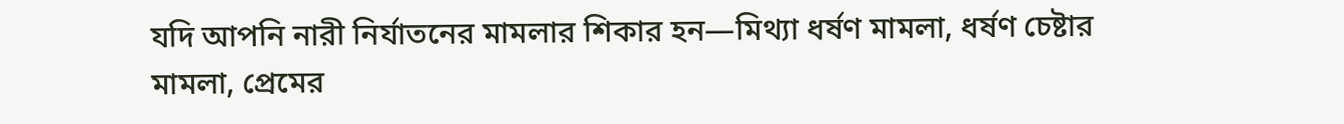যদি আপনি নারী নির্যাতনের মামলার শিকার হন—মিথ্যা ধর্ষণ মামলা, ধর্ষণ চেষ্টার মামলা, প্রেমের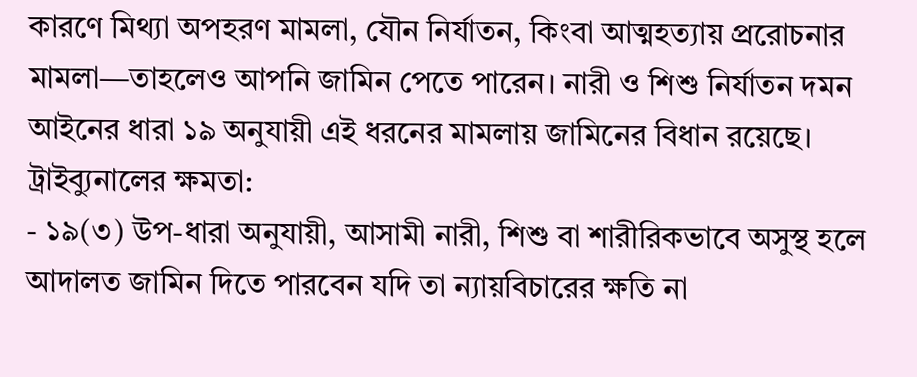কারণে মিথ্যা অপহরণ মামলা, যৌন নির্যাতন, কিংবা আত্মহত্যায় প্ররোচনার মামলা—তাহলেও আপনি জামিন পেতে পারেন। নারী ও শিশু নির্যাতন দমন আইনের ধারা ১৯ অনুযায়ী এই ধরনের মামলায় জামিনের বিধান রয়েছে।
ট্রাইব্যুনালের ক্ষমতা:
- ১৯(৩) উপ-ধারা অনুযায়ী, আসামী নারী, শিশু বা শারীরিকভাবে অসুস্থ হলে আদালত জামিন দিতে পারবেন যদি তা ন্যায়বিচারের ক্ষতি না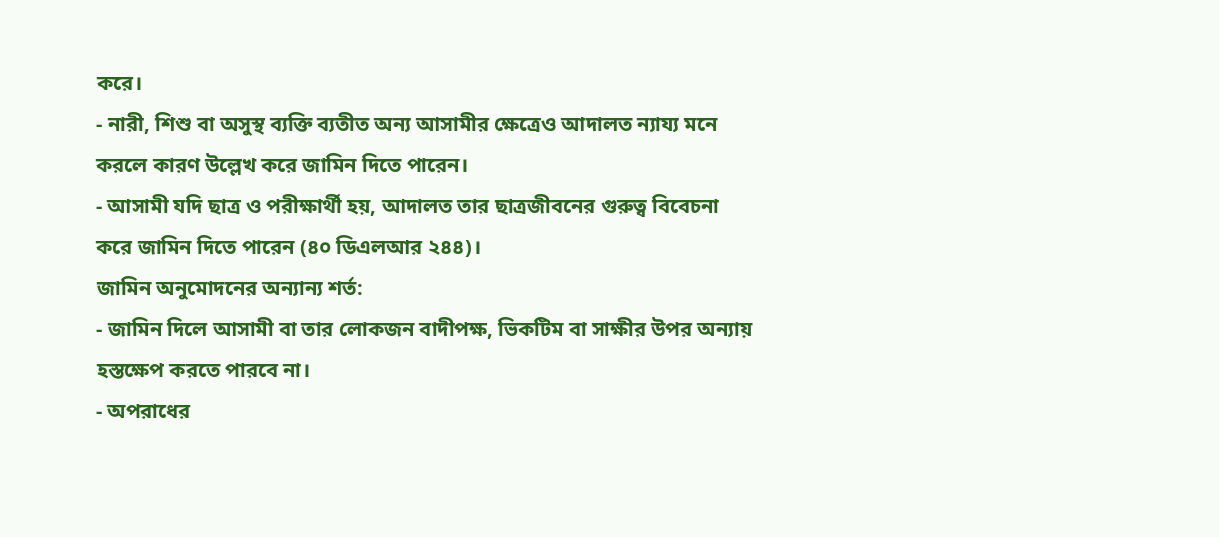করে।
- নারী, শিশু বা অসুস্থ ব্যক্তি ব্যতীত অন্য আসামীর ক্ষেত্রেও আদালত ন্যায্য মনে করলে কারণ উল্লেখ করে জামিন দিতে পারেন।
- আসামী যদি ছাত্র ও পরীক্ষার্থী হয়, আদালত তার ছাত্রজীবনের গুরুত্ব বিবেচনা করে জামিন দিতে পারেন (৪০ ডিএলআর ২৪৪)।
জামিন অনুমোদনের অন্যান্য শর্ত:
- জামিন দিলে আসামী বা তার লোকজন বাদীপক্ষ, ভিকটিম বা সাক্ষীর উপর অন্যায় হস্তক্ষেপ করতে পারবে না।
- অপরাধের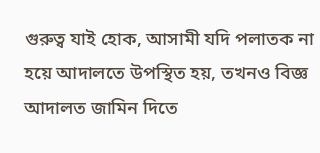গুরুত্ব যাই হোক, আসামী যদি পলাতক না হয়ে আদালতে উপস্থিত হয়, তখনও বিজ্ঞ আদালত জামিন দিতে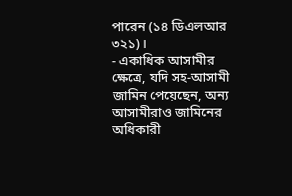পারেন (১৪ ডিএলআর ৩২১)।
- একাধিক আসামীর ক্ষেত্রে, যদি সহ-আসামী জামিন পেয়েছেন, অন্য আসামীরাও জামিনের অধিকারী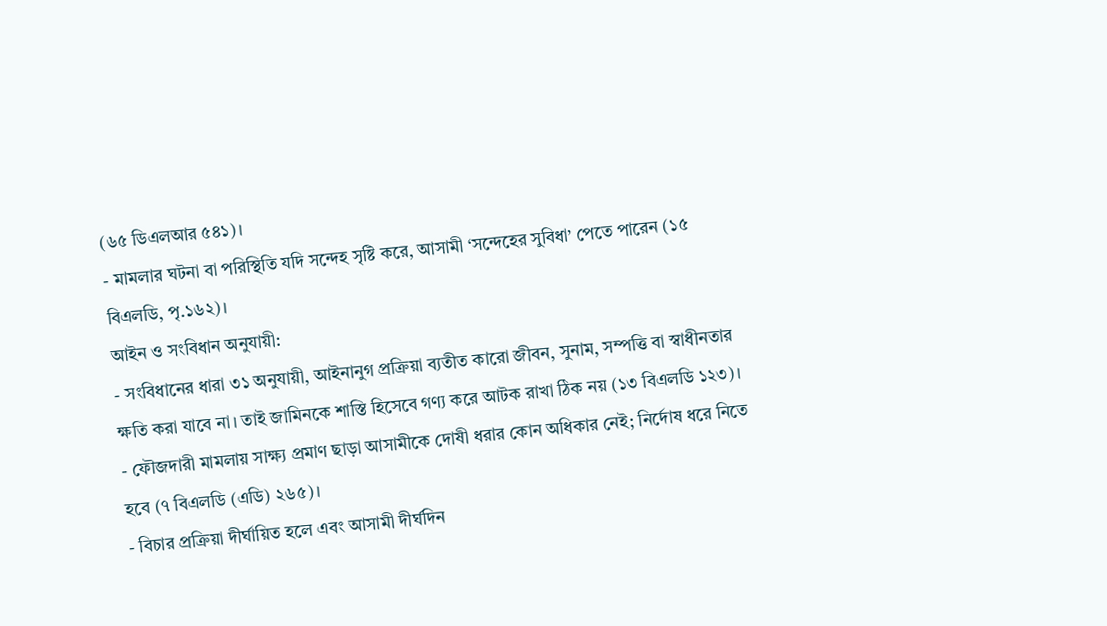(৬৫ ডিএলআর ৫৪১)।
- মামলার ঘটনা বা পরিস্থিতি যদি সন্দেহ সৃষ্টি করে, আসামী ‘সন্দেহের সুবিধা’ পেতে পারেন (১৫ বিএলডি, পৃ.১৬২)।
আইন ও সংবিধান অনুযায়ী:
- সংবিধানের ধারা ৩১ অনুযায়ী, আইনানুগ প্রক্রিয়া ব্যতীত কারো জীবন, সুনাম, সম্পত্তি বা স্বাধীনতার ক্ষতি করা যাবে না। তাই জামিনকে শাস্তি হিসেবে গণ্য করে আটক রাখা ঠিক নয় (১৩ বিএলডি ১২৩)।
- ফৌজদারী মামলায় সাক্ষ্য প্রমাণ ছাড়া আসামীকে দোষী ধরার কোন অধিকার নেই; নির্দোষ ধরে নিতে হবে (৭ বিএলডি (এডি) ২৬৫)।
- বিচার প্রক্রিয়া দীর্ঘায়িত হলে এবং আসামী দীর্ঘদিন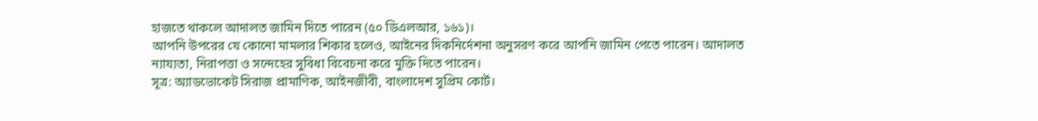হাজতে থাকলে আদালত জামিন দিতে পারেন (৫০ ডিএলআর, ১৬১)।
আপনি উপরের যে কোনো মামলার শিকার হলেও, আইনের দিকনির্দেশনা অনুসরণ করে আপনি জামিন পেতে পারেন। আদালত ন্যায্যতা, নিরাপত্তা ও সন্দেহের সুবিধা বিবেচনা করে মুক্তি দিতে পারেন।
সূত্র: অ্যাডভোকেট সিরাজ প্রামাণিক, আইনজীবী, বাংলাদেশ সুপ্রিম কোর্ট।